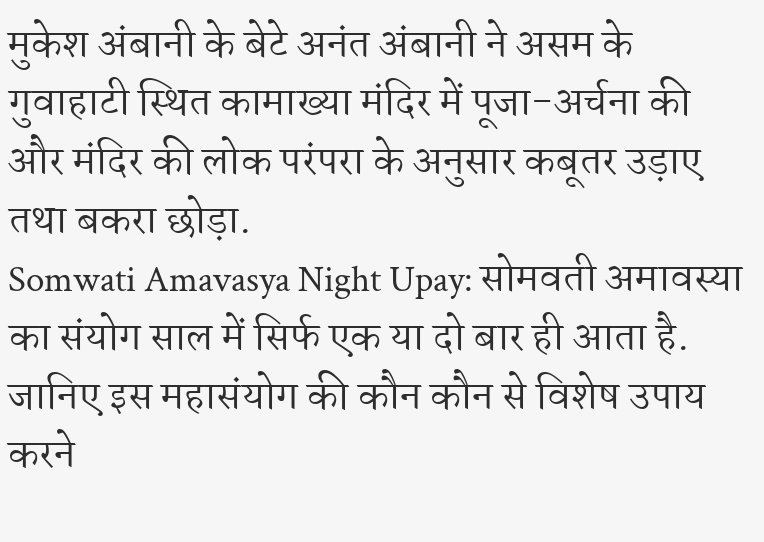मुकेश अंबानी के बेटे अनंत अंबानी ने असम के गुवाहाटी स्थित कामाख्या मंदिर में पूजा-अर्चना की और मंदिर की लोक परंपरा के अनुसार कबूतर उड़ाए तथा बकरा छोड़ा.
Somwati Amavasya Night Upay: सोमवती अमावस्या का संयोग साल में सिर्फ एक या दो बार ही आता है. जानिए इस महासंयोग की कौन कौन से विशेष उपाय करने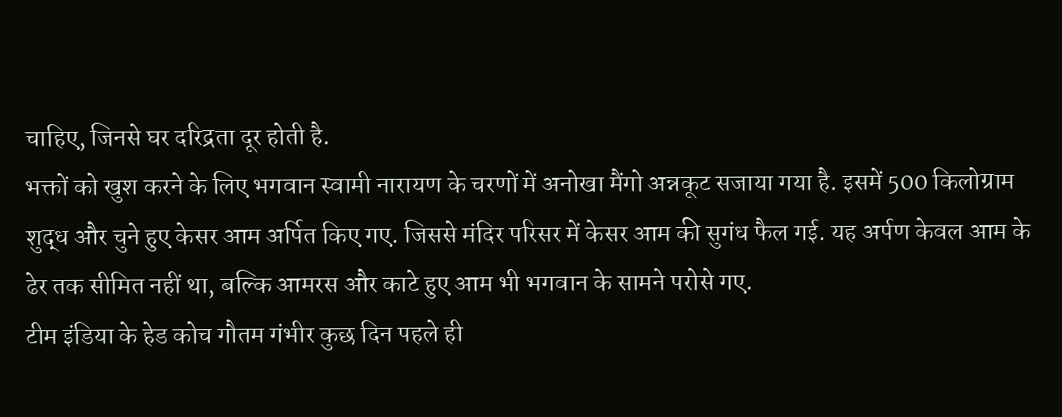चाहिए, जिनसे घर दरिद्रता दूर होती है.
भक्तों को खुश करने के लिए भगवान स्वामी नारायण के चरणों में अनोखा मैंगो अन्नकूट सजाया गया है. इसमें 500 किलोग्राम शुद्ध और चुने हुए केसर आम अर्पित किए गए. जिससे मंदिर परिसर में केसर आम की सुगंध फैल गई. यह अर्पण केवल आम के ढेर तक सीमित नहीं था, बल्कि आमरस और काटे हुए आम भी भगवान के सामने परोसे गए.
टीम इंडिया के हेड कोच गौतम गंभीर कुछ दिन पहले ही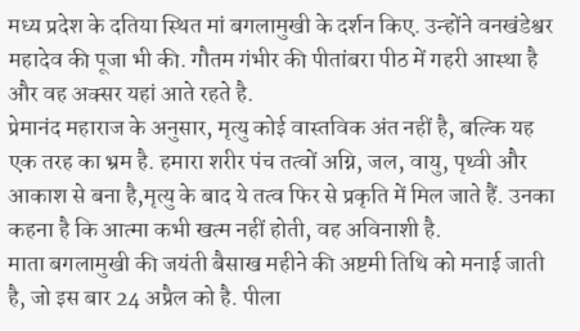मध्य प्रदेश के दतिया स्थित मां बगलामुखी के दर्शन किए. उन्होंने वनखंडेश्वर महादेव की पूजा भी की. गौतम गंभीर की पीतांबरा पीठ में गहरी आस्था है और वह अक्सर यहां आते रहते है.
प्रेमानंद महाराज के अनुसार, मृत्यु कोई वास्तविक अंत नहीं है, बल्कि यह एक तरह का भ्रम है. हमारा शरीर पंच तत्वों अग्नि, जल, वायु, पृथ्वी और आकाश से बना है,मृत्यु के बाद ये तत्व फिर से प्रकृति में मिल जाते हैं. उनका कहना है कि आत्मा कभी खत्म नहीं होती, वह अविनाशी है.
माता बगलामुखी की जयंती बैसाख महीने की अष्टमी तिथि को मनाई जाती है, जो इस बार 24 अप्रैल को है. पीला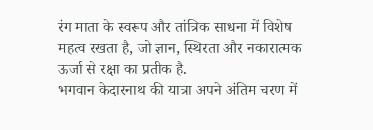रंग माता के स्वरूप और तांत्रिक साधना में विशेष महत्व रखता है, जो ज्ञान, स्थिरता और नकारात्मक ऊर्जा से रक्षा का प्रतीक है.
भगवान केदारनाथ की यात्रा अपने अंतिम चरण में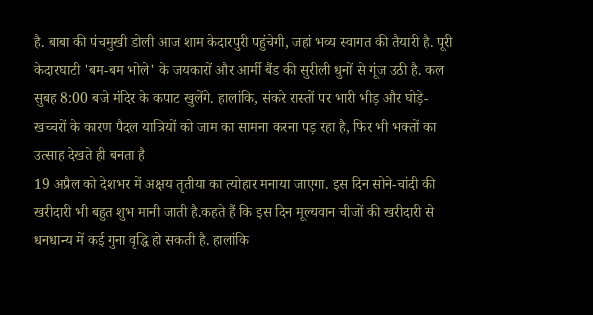है. बाबा की पंचमुखी डोली आज शाम केदारपुरी पहुंचेगी, जहां भव्य स्वागत की तैयारी है. पूरी केदारघाटी 'बम-बम भोले' के जयकारों और आर्मी बैंड की सुरीली धुनों से गूंज उठी है. कल सुबह 8:00 बजे मंदिर के कपाट खुलेंगे. हालांकि, संकरे रास्तों पर भारी भीड़ और घोड़े-खच्चरों के कारण पैदल यात्रियों को जाम का सामना करना पड़ रहा है, फिर भी भक्तों का उत्साह देखते ही बनता है
19 अप्रैल को देशभर में अक्षय तृतीया का त्योहार मनाया जाएगा. इस दिन सोने-चांदी की खरीदारी भी बहुत शुभ मानी जाती है.कहते हैं कि इस दिन मूल्यवान चीजों की खरीदारी से धनधान्य में कई गुना वृद्धि हो सकती है. हालांकि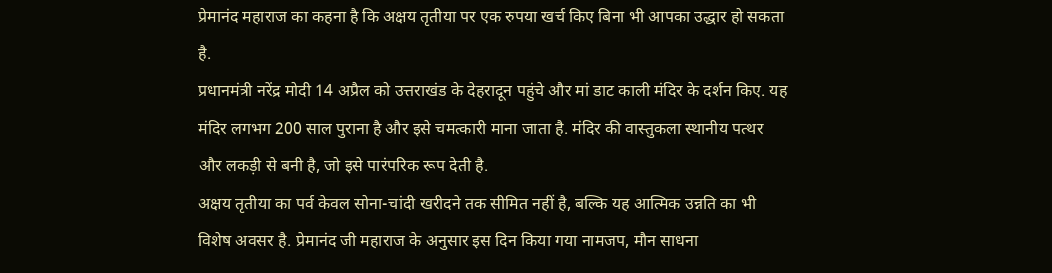प्रेमानंद महाराज का कहना है कि अक्षय तृतीया पर एक रुपया खर्च किए बिना भी आपका उद्धार हो सकता है.
प्रधानमंत्री नरेंद्र मोदी 14 अप्रैल को उत्तराखंड के देहरादून पहुंचे और मां डाट काली मंदिर के दर्शन किए. यह मंदिर लगभग 200 साल पुराना है और इसे चमत्कारी माना जाता है. मंदिर की वास्तुकला स्थानीय पत्थर और लकड़ी से बनी है, जो इसे पारंपरिक रूप देती है.
अक्षय तृतीया का पर्व केवल सोना-चांदी खरीदने तक सीमित नहीं है, बल्कि यह आत्मिक उन्नति का भी विशेष अवसर है. प्रेमानंद जी महाराज के अनुसार इस दिन किया गया नामजप, मौन साधना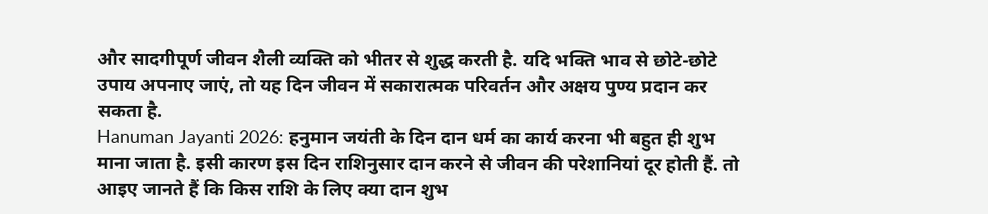और सादगीपूर्ण जीवन शैली व्यक्ति को भीतर से शुद्ध करती है. यदि भक्ति भाव से छोटे-छोटे उपाय अपनाए जाएं, तो यह दिन जीवन में सकारात्मक परिवर्तन और अक्षय पुण्य प्रदान कर सकता है.
Hanuman Jayanti 2026: हनुमान जयंती के दिन दान धर्म का कार्य करना भी बहुत ही शुभ माना जाता है. इसी कारण इस दिन राशिनुसार दान करने से जीवन की परेशानियां दूर होती हैं. तो आइए जानते हैं कि किस राशि के लिए क्या दान शुभ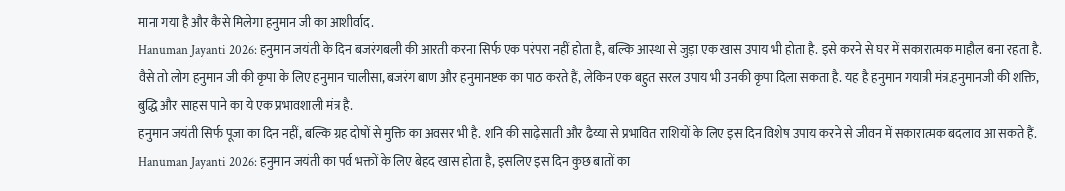माना गया है और कैसे मिलेगा हनुमान जी का आशीर्वाद.
Hanuman Jayanti 2026: हनुमान जयंती के दिन बजरंगबली की आरती करना सिर्फ एक परंपरा नहीं होता है, बल्कि आस्था से जुड़ा एक खास उपाय भी होता है. इसे करने से घर में सकारात्मक माहौल बना रहता है.
वैसे तो लोग हनुमान जी की कृपा के लिए हनुमान चालीसा, बजरंग बाण और हनुमानष्टक का पाठ करते हैं, लेकिन एक बहुत सरल उपाय भी उनकी कृपा दिला सकता है. यह है हनुमान गयात्री मंत्र.हनुमानजी की शक्ति, बुद्धि और साहस पाने का ये एक प्रभावशाली मंत्र है.
हनुमान जयंती सिर्फ पूजा का दिन नहीं, बल्कि ग्रह दोषों से मुक्ति का अवसर भी है. शनि की साढ़ेसाती और ढैय्या से प्रभावित राशियों के लिए इस दिन विशेष उपाय करने से जीवन में सकारात्मक बदलाव आ सकते हैं.
Hanuman Jayanti 2026: हनुमान जयंती का पर्व भक्तों के लिए बेहद खास होता है, इसलिए इस दिन कुछ बातों का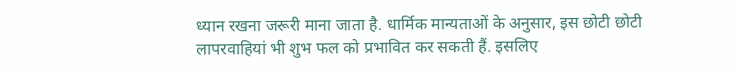ध्यान रखना जरूरी माना जाता है. धार्मिक मान्यताओं के अनुसार, इस छोटी छोटी लापरवाहियां भी शुभ फल को प्रभावित कर सकती हैं. इसलिए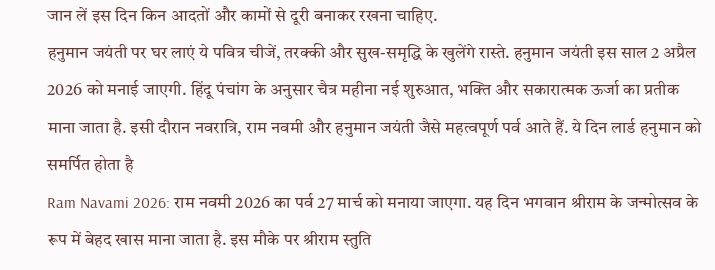जान लें इस दिन किन आदतों और कामों से दूरी बनाकर रखना चाहिए.
हनुमान जयंती पर घर लाएं ये पवित्र चीजें, तरक्की और सुख-समृद्धि के खुलेंगे रास्ते. हनुमान जयंती इस साल 2 अप्रैल 2026 को मनाई जाएगी. हिंदू पंचांग के अनुसार चैत्र महीना नई शुरुआत, भक्ति और सकारात्मक ऊर्जा का प्रतीक माना जाता है. इसी दौरान नवरात्रि, राम नवमी और हनुमान जयंती जैसे महत्वपूर्ण पर्व आते हैं. ये दिन लार्ड हनुमान को समर्पित होता है
Ram Navami 2026: राम नवमी 2026 का पर्व 27 मार्च को मनाया जाएगा. यह दिन भगवान श्रीराम के जन्मोत्सव के रूप में बेहद खास माना जाता है. इस मौके पर श्रीराम स्तुति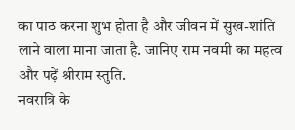का पाठ करना शुभ होता है और जीवन में सुख-शांति लाने वाला माना जाता है. जानिए राम नवमी का महत्व और पढ़ें श्रीराम स्तुति.
नवरात्रि के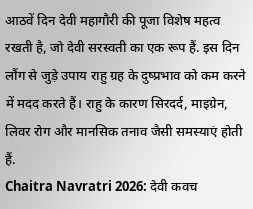आठवें दिन देवी महागौरी की पूजा विशेष महत्व रखती है, जो देवी सरस्वती का एक रूप हैं. इस दिन लौंग से जुड़े उपाय राहु ग्रह के दुष्प्रभाव को कम करने में मदद करते हैं। राहु के कारण सिरदर्द, माइग्रेन, लिवर रोग और मानसिक तनाव जैसी समस्याएं होती हैं.
Chaitra Navratri 2026: देवी कवच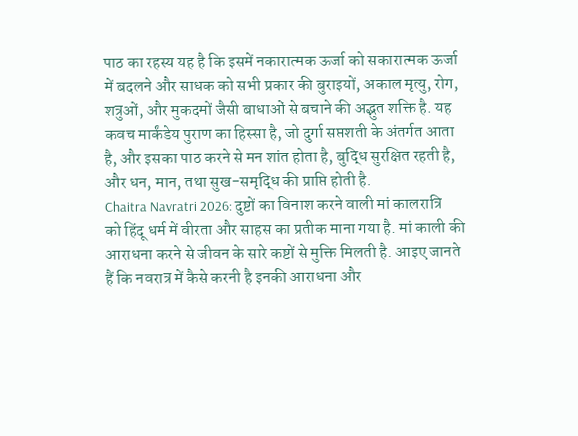पाठ का रहस्य यह है कि इसमें नकारात्मक ऊर्जा को सकारात्मक ऊर्जा में बदलने और साधक को सभी प्रकार की बुराइयों, अकाल मृत्यु, रोग, शत्रुओं, और मुकदमों जैसी बाधाओं से बचाने की अद्भुत शक्ति है. यह कवच मार्कंडेय पुराण का हिस्सा है, जो दुर्गा सप्तशती के अंतर्गत आता है, और इसका पाठ करने से मन शांत होता है, बुद्धि सुरक्षित रहती है, और धन, मान, तथा सुख-समृद्धि की प्राप्ति होती है.
Chaitra Navratri 2026: दुष्टों का विनाश करने वाली मां कालरात्रि को हिंदू धर्म में वीरता और साहस का प्रतीक माना गया है. मां काली की आराधना करने से जीवन के सारे कष्टों से मुक्ति मिलती है. आइए जानते हैं कि नवरात्र में कैसे करनी है इनकी आराधना और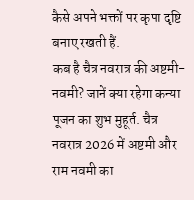कैसे अपने भक्तों पर कृपा दृष्टि बनाए रखती हैं.
कब है चैत्र नवरात्र की अष्टमी-नवमी? जानें क्या रहेगा कन्या पूजन का शुभ मुहूर्त. चैत्र नवरात्र 2026 में अष्टमी और राम नवमी का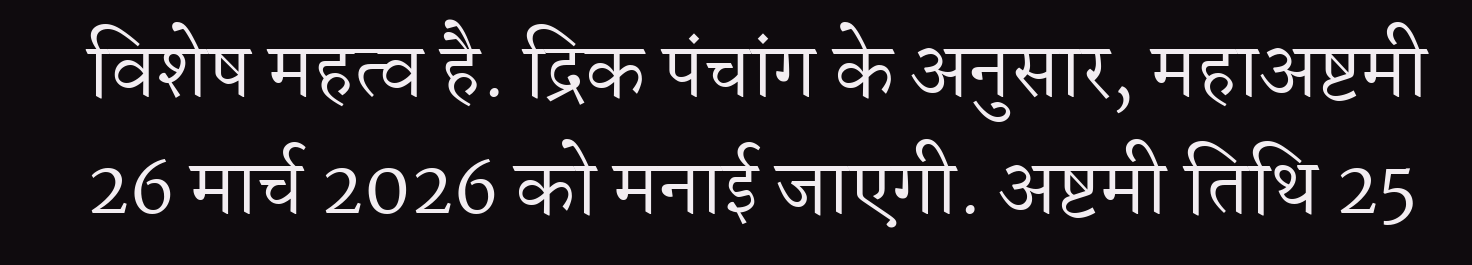विशेष महत्व है. द्रिक पंचांग के अनुसार, महाअष्टमी 26 मार्च 2026 को मनाई जाएगी. अष्टमी तिथि 25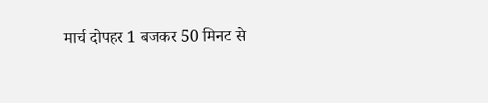मार्च दोपहर 1 बजकर 50 मिनट से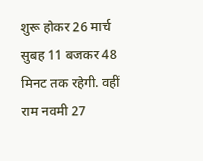शुरू होकर 26 मार्च सुबह 11 बजकर 48 मिनट तक रहेगी. वहीं राम नवमी 27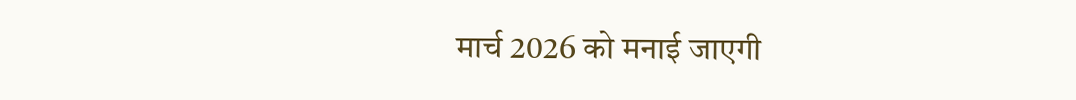मार्च 2026 को मनाई जाएगी